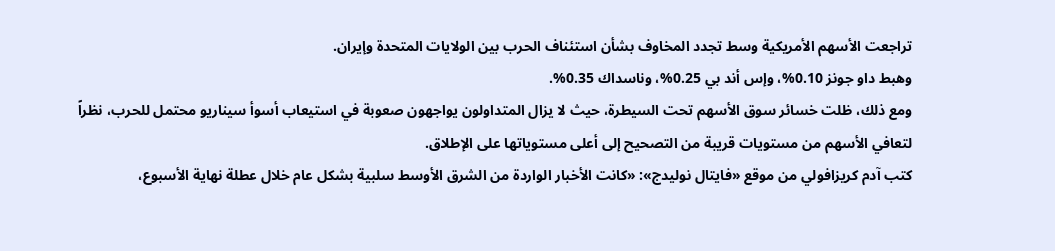تراجعت الأسهم الأمريكية وسط تجدد المخاوف بشأن استئناف الحرب بين الولايات المتحدة وإيران.
وهبط داو جونز 0.10%، وإس أند بي 0.25%، وناسداك 0.35%.
ومع ذلك، ظلت خسائر سوق الأسهم تحت السيطرة، حيث لا يزال المتداولون يواجهون صعوبة في استيعاب أسوأ سيناريو محتمل للحرب، نظراً لتعافي الأسهم من مستويات قريبة من التصحيح إلى أعلى مستوياتها على الإطلاق.
كتب آدم كريزافولي من موقع «فايتال نوليدج»: «كانت الأخبار الواردة من الشرق الأوسط سلبية بشكل عام خلال عطلة نهاية الأسبوع،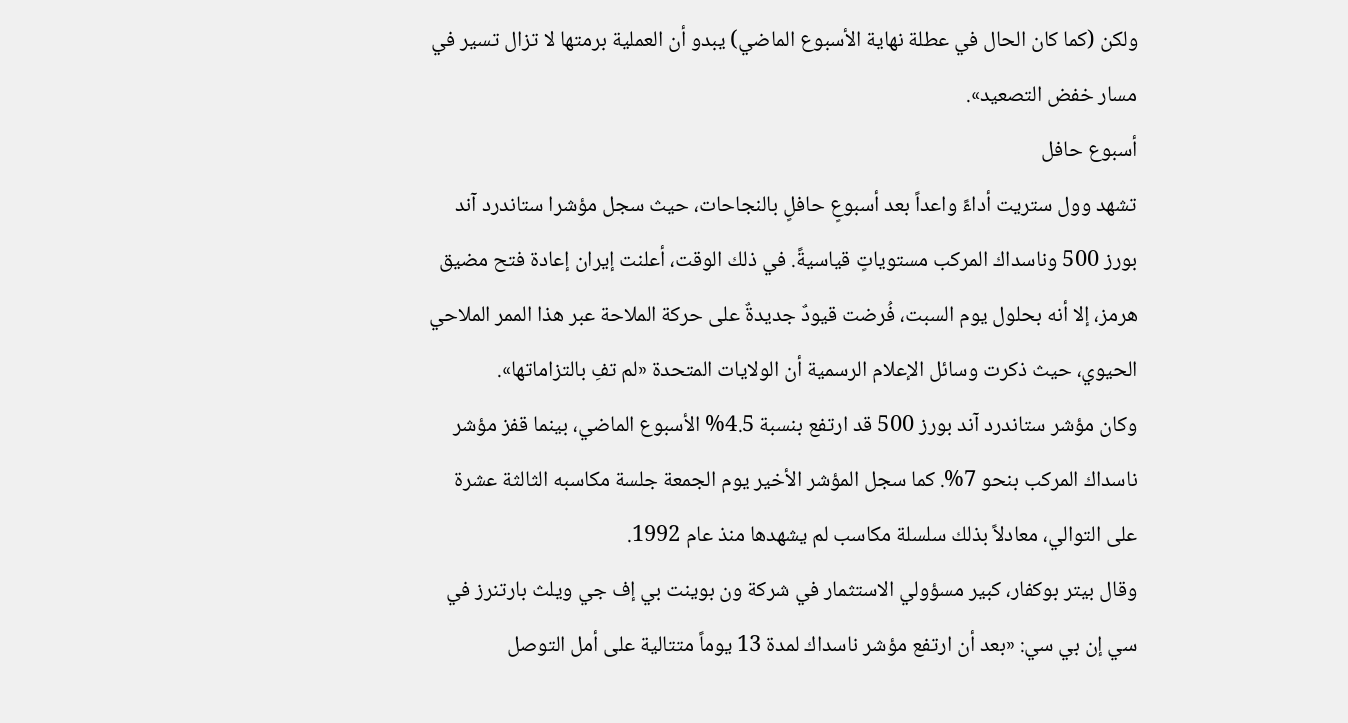ولكن (كما كان الحال في عطلة نهاية الأسبوع الماضي) يبدو أن العملية برمتها لا تزال تسير في مسار خفض التصعيد».
أسبوع حافل
تشهد وول ستريت أداءً واعداً بعد أسبوعٍ حافلٍ بالنجاحات، حيث سجل مؤشرا ستاندرد آند بورز 500 وناسداك المركب مستوياتٍ قياسيةً. في ذلك الوقت، أعلنت إيران إعادة فتح مضيق هرمز، إلا أنه بحلول يوم السبت، فُرضت قيودٌ جديدةٌ على حركة الملاحة عبر هذا الممر الملاحي الحيوي، حيث ذكرت وسائل الإعلام الرسمية أن الولايات المتحدة «لم تفِ بالتزاماتها».
وكان مؤشر ستاندرد آند بورز 500 قد ارتفع بنسبة 4.5% الأسبوع الماضي، بينما قفز مؤشر ناسداك المركب بنحو 7%. كما سجل المؤشر الأخير يوم الجمعة جلسة مكاسبه الثالثة عشرة على التوالي، معادلاً بذلك سلسلة مكاسب لم يشهدها منذ عام 1992.
وقال بيتر بوكفار، كبير مسؤولي الاستثمار في شركة ون بوينت بي إف جي ويلث بارتنرز في سي إن بي سي: «بعد أن ارتفع مؤشر ناسداك لمدة 13 يوماً متتالية على أمل التوصل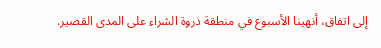إلى اتفاق، أنهينا الأسبوع في منطقة ذروة الشراء على المدى القصير.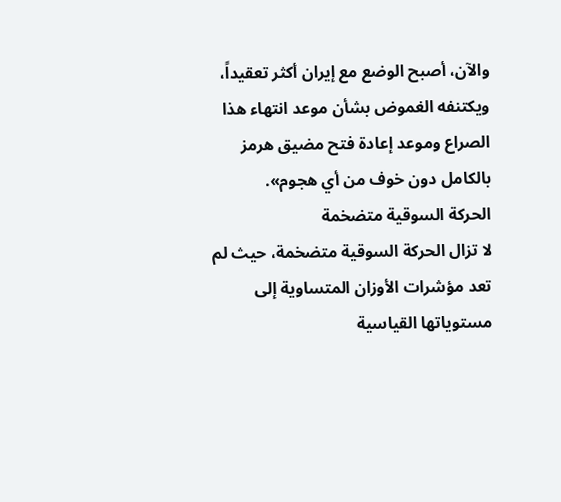والآن، أصبح الوضع مع إيران أكثر تعقيداً، ويكتنفه الغموض بشأن موعد انتهاء هذا الصراع وموعد إعادة فتح مضيق هرمز بالكامل دون خوف من أي هجوم».
الحركة السوقية متضخمة
لا تزال الحركة السوقية متضخمة، حيث لم تعد مؤشرات الأوزان المتساوية إلى مستوياتها القياسية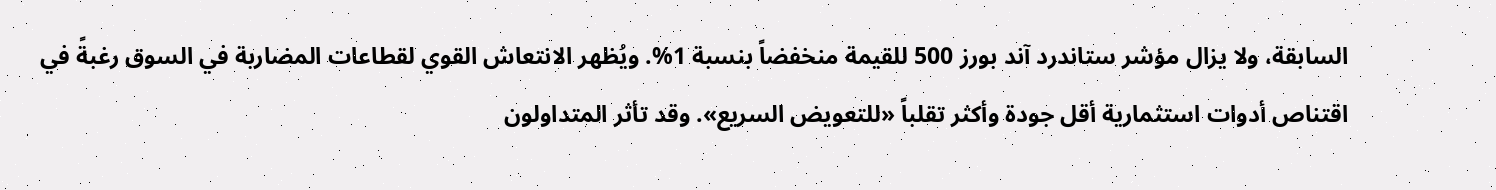السابقة، ولا يزال مؤشر ستاندرد آند بورز 500 للقيمة منخفضاً بنسبة 1%. ويُظهر الانتعاش القوي لقطاعات المضاربة في السوق رغبةً في اقتناص أدوات استثمارية أقل جودة وأكثر تقلباً «للتعويض السريع». وقد تأثر المتداولون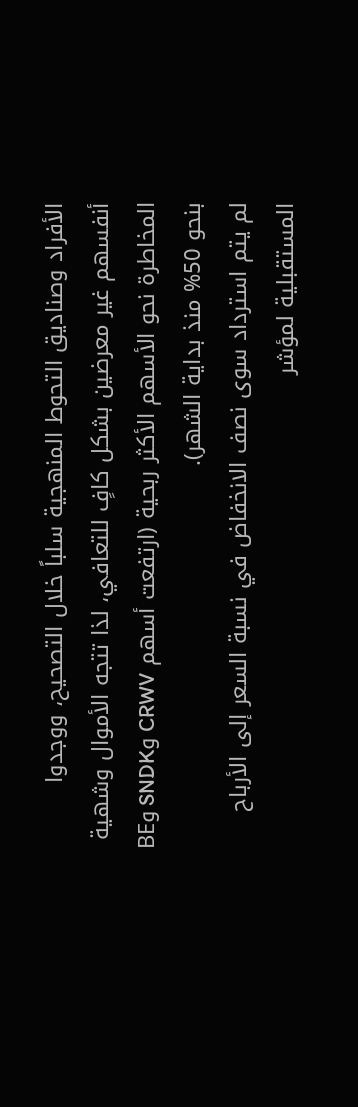الأفراد وصناديق التحوط المنهجية سلباً خلال التصحيح، ووجدوا أنفسهم غير معرضين بشكل كافٍ للتعافي، لذا تتجه الأموال وشهية المخاطرة نحو الأسهم الأكثر ربحية (ارتفعت أسهم CRWV وSNDK وBE بنحو 50% منذ بداية الشهر).
لم يتم استرداد سوى نصف الانخفاض في نسبة السعر إلى الأرباح المستقبلية لمؤشر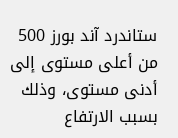ستاندرد آند بورز 500 من أعلى مستوى إلى أدنى مستوى، وذلك بسبب الارتفاع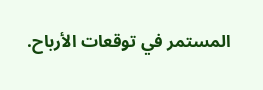المستمر في توقعات الأرباح.